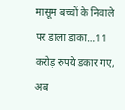मासूम बच्चों के निवाले पर डाला डाका…11 करोड़ रुपये डकार गए, अब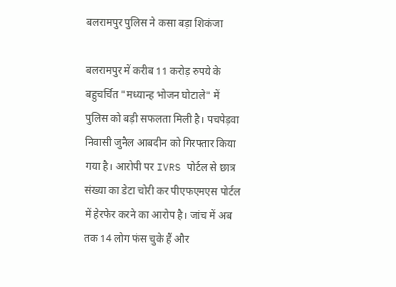बलरामपुर पुलिस ने कसा बड़ा शिकंजा

बलरामपुर में करीब 11 करोड़ रुपये के बहुचर्चित "मध्यान्ह भोजन घोटाले" में पुलिस को बड़ी सफलता मिली है। पचपेड़वा निवासी जुनैल आबदीन को गिरफ्तार किया गया है। आरोपी पर IVRS पोर्टल से छात्र संख्या का डेटा चोरी कर पीएफएमएस पोर्टल में हेरफेर करने का आरोप है। जांच में अब तक 14 लोग फंस चुके हैं और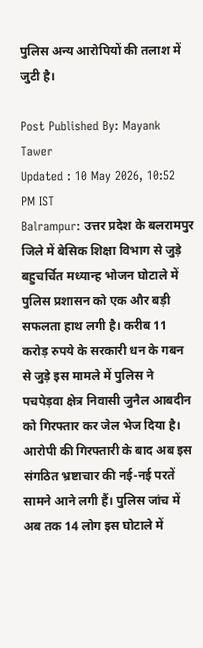पुलिस अन्य आरोपियों की तलाश में जुटी है।

Post Published By: Mayank Tawer
Updated : 10 May 2026, 10:52 PM IST
Balrampur: उत्तर प्रदेश के बलरामपुर जिले में बेसिक शिक्षा विभाग से जुड़े बहुचर्चित मध्यान्ह भोजन घोटाले में पुलिस प्रशासन को एक और बड़ी सफलता हाथ लगी है। करीब 11 करोड़ रुपये के सरकारी धन के गबन से जुड़े इस मामले में पुलिस ने पचपेड़वा क्षेत्र निवासी जुनैल आबदीन को गिरफ्तार कर जेल भेज दिया है। आरोपी की गिरफ्तारी के बाद अब इस संगठित भ्रष्टाचार की नई-नई परतें सामने आने लगी हैं। पुलिस जांच में अब तक 14 लोग इस घोटाले में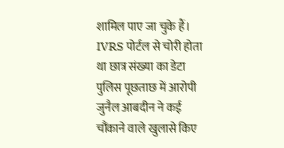शामिल पाए जा चुके हैं।
IVRS पोर्टल से चोरी होता था छात्र संख्या का डेटा
पुलिस पूछताछ में आरोपी जुनैल आबदीन ने कई चौंकाने वाले खुलासे किए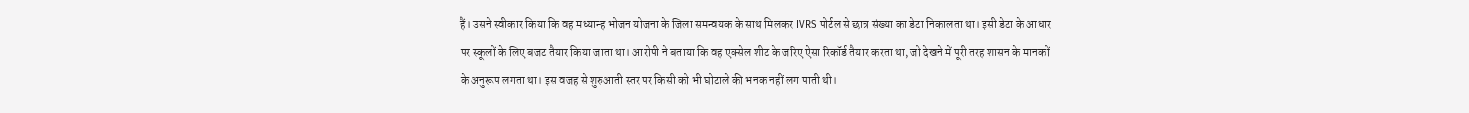हैं। उसने स्वीकार किया कि वह मध्यान्ह भोजन योजना के जिला समन्वयक के साथ मिलकर IVRS पोर्टल से छात्र संख्या का डेटा निकालता था। इसी डेटा के आधार पर स्कूलों के लिए बजट तैयार किया जाता था। आरोपी ने बताया कि वह एक्सेल शीट के जरिए ऐसा रिकॉर्ड तैयार करता था, जो देखने में पूरी तरह शासन के मानकों के अनुरूप लगता था। इस वजह से शुरुआती स्तर पर किसी को भी घोटाले की भनक नहीं लग पाती थी।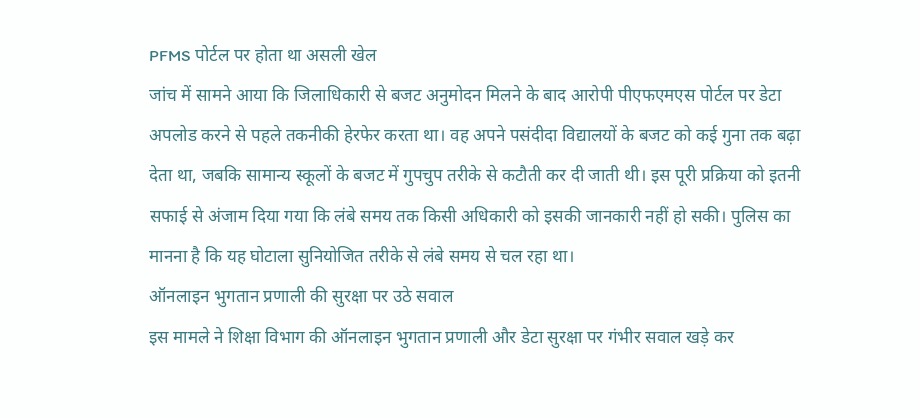PFMS पोर्टल पर होता था असली खेल
जांच में सामने आया कि जिलाधिकारी से बजट अनुमोदन मिलने के बाद आरोपी पीएफएमएस पोर्टल पर डेटा अपलोड करने से पहले तकनीकी हेरफेर करता था। वह अपने पसंदीदा विद्यालयों के बजट को कई गुना तक बढ़ा देता था, जबकि सामान्य स्कूलों के बजट में गुपचुप तरीके से कटौती कर दी जाती थी। इस पूरी प्रक्रिया को इतनी सफाई से अंजाम दिया गया कि लंबे समय तक किसी अधिकारी को इसकी जानकारी नहीं हो सकी। पुलिस का मानना है कि यह घोटाला सुनियोजित तरीके से लंबे समय से चल रहा था।
ऑनलाइन भुगतान प्रणाली की सुरक्षा पर उठे सवाल
इस मामले ने शिक्षा विभाग की ऑनलाइन भुगतान प्रणाली और डेटा सुरक्षा पर गंभीर सवाल खड़े कर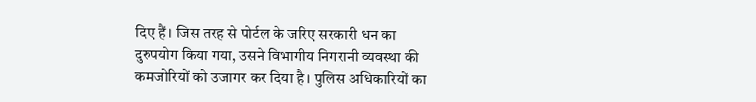दिए हैं। जिस तरह से पोर्टल के जरिए सरकारी धन का दुरुपयोग किया गया, उसने विभागीय निगरानी व्यवस्था की कमजोरियों को उजागर कर दिया है। पुलिस अधिकारियों का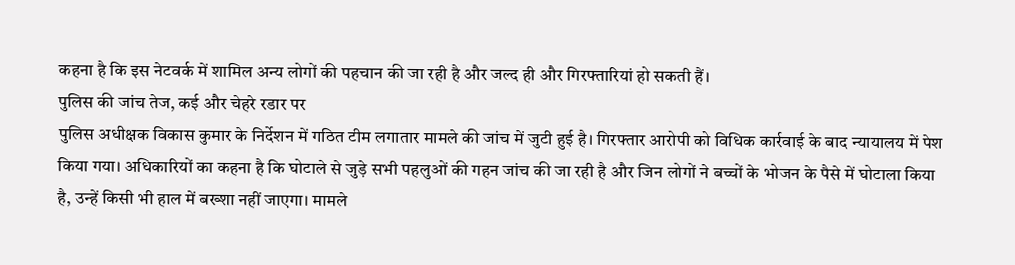कहना है कि इस नेटवर्क में शामिल अन्य लोगों की पहचान की जा रही है और जल्द ही और गिरफ्तारियां हो सकती हैं।
पुलिस की जांच तेज, कई और चेहरे रडार पर
पुलिस अधीक्षक विकास कुमार के निर्देशन में गठित टीम लगातार मामले की जांच में जुटी हुई है। गिरफ्तार आरोपी को विधिक कार्रवाई के बाद न्यायालय में पेश किया गया। अधिकारियों का कहना है कि घोटाले से जुड़े सभी पहलुओं की गहन जांच की जा रही है और जिन लोगों ने बच्चों के भोजन के पैसे में घोटाला किया है, उन्हें किसी भी हाल में बख्शा नहीं जाएगा। मामले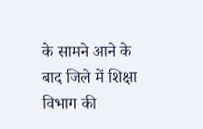के सामने आने के बाद जिले में शिक्षा विभाग की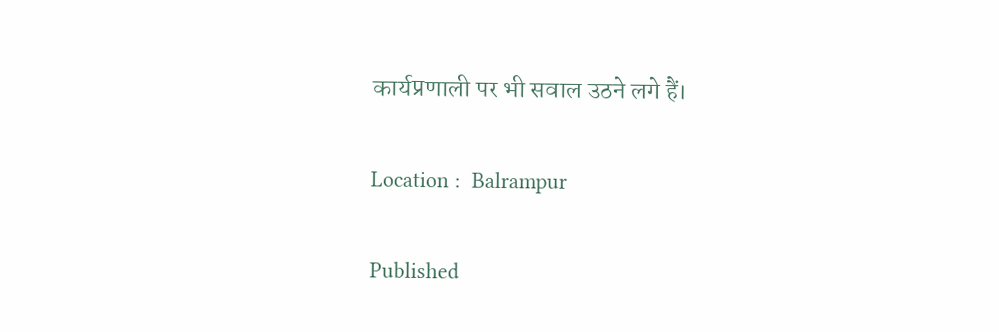कार्यप्रणाली पर भी सवाल उठने लगे हैं।

Location :  Balrampur

Published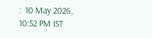:  10 May 2026, 10:52 PM IST